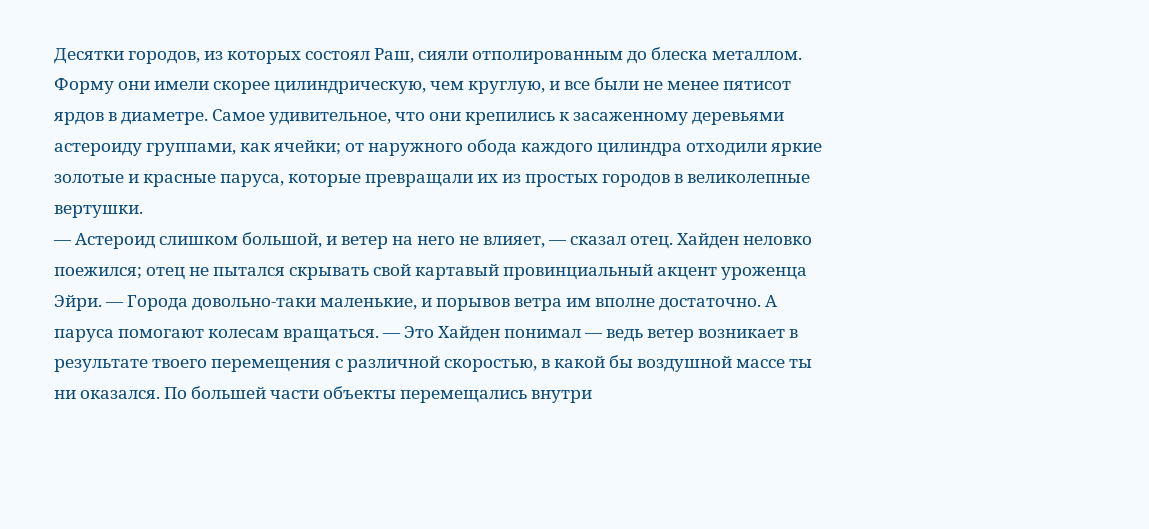Десятки городов, из которых состоял Раш, сияли отполированным до блеска металлом. Форму они имели скорее цилиндрическую, чем круглую, и все были не менее пятисот ярдов в диаметре. Самое удивительное, что они крепились к засаженному деревьями астероиду группами, как ячейки; от наружного обода каждого цилиндра отходили яркие золотые и красные паруса, которые превращали их из простых городов в великолепные вертушки.
— Астероид слишком большой, и ветер на него не влияет, — сказал отец. Хайден неловко поежился; отец не пытался скрывать свой картавый провинциальный акцент уроженца Эйри. — Города довольно-таки маленькие, и порывов ветра им вполне достаточно. А паруса помогают колесам вращаться. — Это Хайден понимал — ведь ветер возникает в результате твоего перемещения с различной скоростью, в какой бы воздушной массе ты ни оказался. По большей части объекты перемещались внутри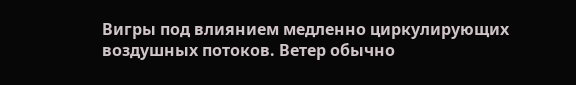Вигры под влиянием медленно циркулирующих воздушных потоков. Ветер обычно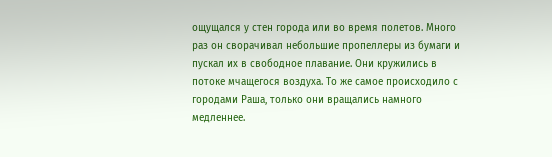ощущался у стен города или во время полетов. Много раз он сворачивал небольшие пропеллеры из бумаги и пускал их в свободное плавание. Они кружились в потоке мчащегося воздуха. То же самое происходило с городами Раша, только они вращались намного медленнее.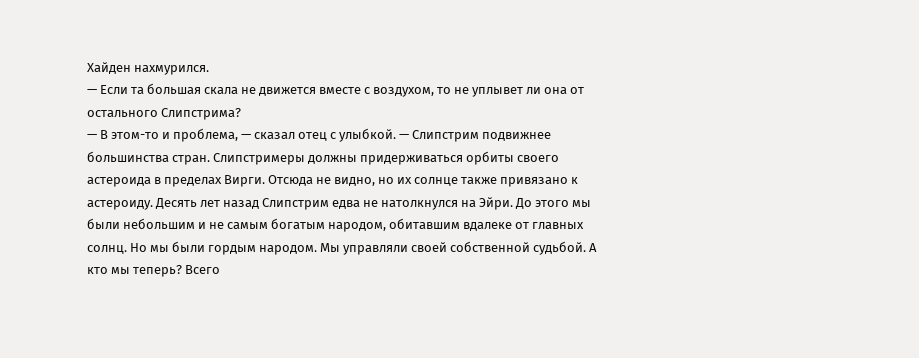Хайден нахмурился.
— Если та большая скала не движется вместе с воздухом, то не уплывет ли она от остального Слипстрима?
— В этом-то и проблема, — сказал отец с улыбкой. — Слипстрим подвижнее большинства стран. Слипстримеры должны придерживаться орбиты своего астероида в пределах Вирги. Отсюда не видно, но их солнце также привязано к астероиду. Десять лет назад Слипстрим едва не натолкнулся на Эйри. До этого мы были небольшим и не самым богатым народом, обитавшим вдалеке от главных солнц. Но мы были гордым народом. Мы управляли своей собственной судьбой. А кто мы теперь? Всего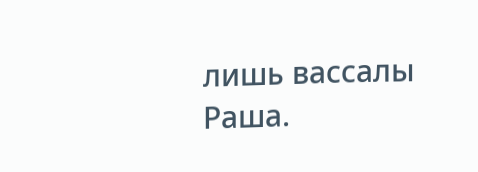лишь вассалы Раша.